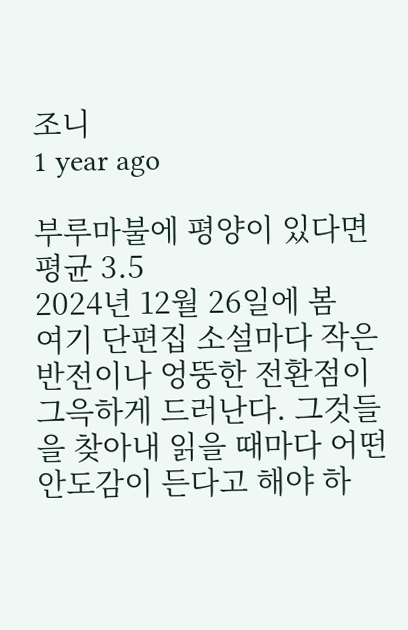조니
1 year ago

부루마불에 평양이 있다면
평균 3.5
2024년 12월 26일에 봄
여기 단편집 소설마다 작은 반전이나 엉뚱한 전환점이 그윽하게 드러난다. 그것들을 찾아내 읽을 때마다 어떤 안도감이 든다고 해야 하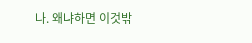나. 왜냐하면 이것밖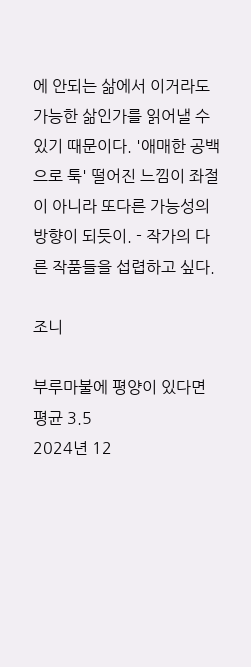에 안되는 삶에서 이거라도 가능한 삶인가를 읽어낼 수 있기 때문이다. '애매한 공백으로 툭' 떨어진 느낌이 좌절이 아니라 또다른 가능성의 방향이 되듯이. - 작가의 다른 작품들을 섭렵하고 싶다.

조니

부루마불에 평양이 있다면
평균 3.5
2024년 12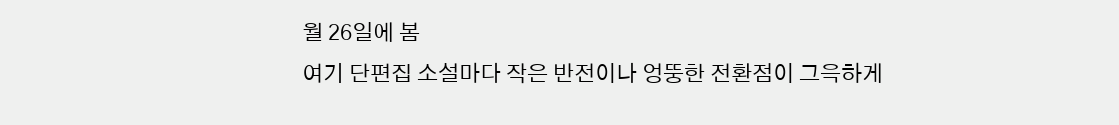월 26일에 봄
여기 단편집 소설마다 작은 반전이나 엉뚱한 전환점이 그윽하게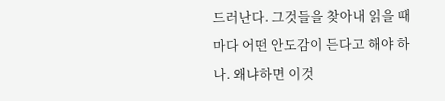드러난다. 그것들을 찾아내 읽을 때마다 어떤 안도감이 든다고 해야 하나. 왜냐하면 이것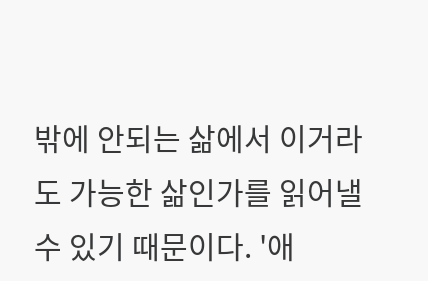밖에 안되는 삶에서 이거라도 가능한 삶인가를 읽어낼 수 있기 때문이다. '애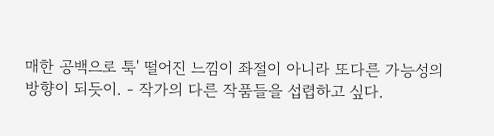매한 공백으로 툭' 떨어진 느낌이 좌절이 아니라 또다른 가능성의 방향이 되듯이. - 작가의 다른 작품들을 섭렵하고 싶다.